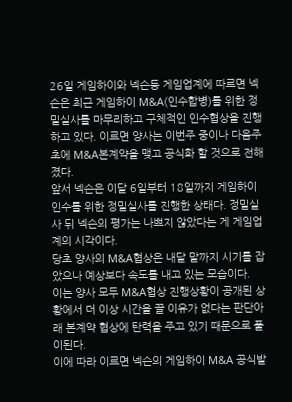26일 게임하이와 넥슨등 게임업계에 따르면 넥슨은 최근 게임하이 M&A(인수합병)를 위한 정밀실사를 마무리하고 구체적인 인수협상을 진행하고 있다. 이르면 양사는 이번주 중이나 다음주 초에 M&A본계약을 맺고 공식화 할 것으로 전해졌다.
앞서 넥슨은 이달 6일부터 18일까지 게임하이 인수를 위한 정밀실사를 진행한 상태다. 정밀실사 뒤 넥슨의 평가는 나쁘지 않았다는 게 게임업계의 시각이다.
당초 양사의 M&A협상은 내달 말까지 시기를 잡았으나 예상보다 속도를 내고 있는 모습이다.
이는 양사 모두 M&A협상 진행상황이 공개된 상황에서 더 이상 시간을 끌 이유가 없다는 판단아래 본계약 협상에 탄력을 주고 있기 때문으로 풀이된다.
이에 따라 이르면 넥슨의 게임하이 M&A 공식발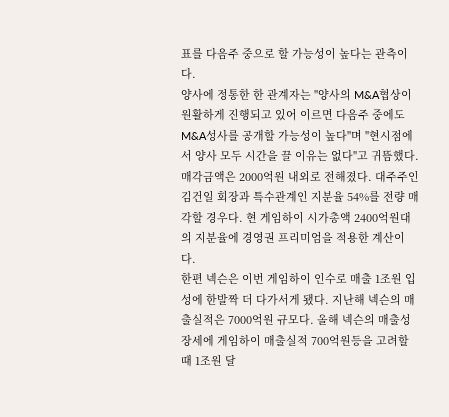표를 다음주 중으로 할 가능성이 높다는 관측이다.
양사에 정통한 한 관계자는 "양사의 M&A협상이 원활하게 진행되고 있어 이르면 다음주 중에도 M&A성사를 공개할 가능성이 높다"며 "현시점에서 양사 모두 시간을 끌 이유는 없다"고 귀뜸했다.
매각금액은 2000억원 내외로 전해졌다. 대주주인 김건일 회장과 특수관계인 지분율 54%를 전량 매각할 경우다. 현 게임하이 시가총액 2400억원대의 지분율에 경영권 프리미엄을 적용한 계산이다.
한편 넥슨은 이번 게임하이 인수로 매출 1조원 입성에 한발짝 더 다가서게 됐다. 지난해 넥슨의 매출실적은 7000억원 규모다. 올해 넥슨의 매출성장세에 게임하이 매출실적 700억원등을 고려할 때 1조원 달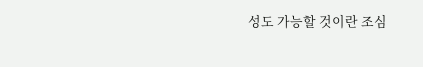성도 가능할 것이란 조심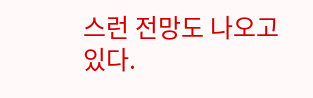스런 전망도 나오고 있다.